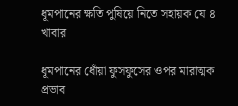ধূমপানের ক্ষতি পুষিয়ে নিতে সহায়ক যে ৪ খাবার

ধূমপানের ধোঁয়া ফুসফুসের ওপর মারাত্মক প্রভাব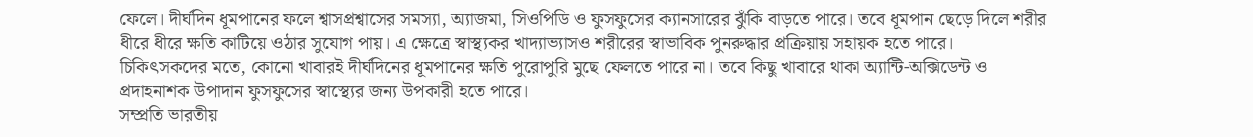ফেলে। দীর্ঘদিন ধূমপানের ফলে শ্বাসপ্রশ্বাসের সমস্যা, অ্যাজমা, সিওপিডি ও ফুসফুসের ক্যানসারের ঝুঁকি বাড়তে পারে। তবে ধূমপান ছেড়ে দিলে শরীর ধীরে ধীরে ক্ষতি কাটিয়ে ওঠার সুযোগ পায়। এ ক্ষেত্রে স্বাস্থ্যকর খাদ্যাভ্যাসও শরীরের স্বাভাবিক পুনরুদ্ধার প্রক্রিয়ায় সহায়ক হতে পারে।
চিকিৎসকদের মতে, কোনো খাবারই দীর্ঘদিনের ধূমপানের ক্ষতি পুরোপুরি মুছে ফেলতে পারে না। তবে কিছু খাবারে থাকা অ্যান্টি-অক্সিডেন্ট ও প্রদাহনাশক উপাদান ফুসফুসের স্বাস্থ্যের জন্য উপকারী হতে পারে।
সম্প্রতি ভারতীয়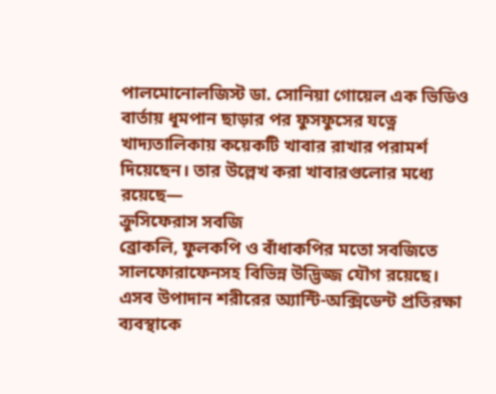পালমোনোলজিস্ট ডা. সোনিয়া গোয়েল এক ভিডিও বার্তায় ধূমপান ছাড়ার পর ফুসফুসের যত্নে খাদ্যতালিকায় কয়েকটি খাবার রাখার পরামর্শ দিয়েছেন। তার উল্লেখ করা খাবারগুলোর মধ্যে রয়েছে—
ক্রুসিফেরাস সবজি
ব্রোকলি, ফুলকপি ও বাঁধাকপির মতো সবজিতে সালফোরাফেনসহ বিভিন্ন উদ্ভিজ্জ যৌগ রয়েছে। এসব উপাদান শরীরের অ্যান্টি-অক্সিডেন্ট প্রতিরক্ষা ব্যবস্থাকে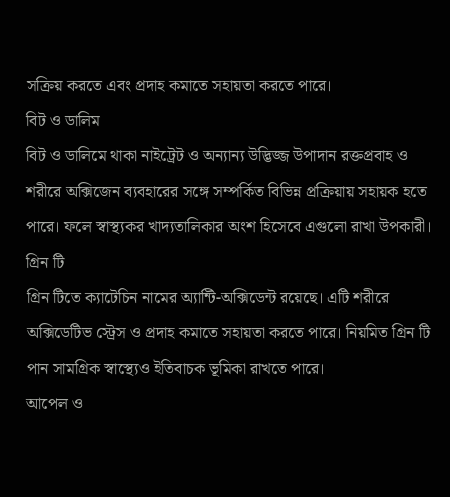সক্রিয় করতে এবং প্রদাহ কমাতে সহায়তা করতে পারে।
বিট ও ডালিম
বিট ও ডালিমে থাকা নাইট্রেট ও অন্যান্য উদ্ভিজ্জ উপাদান রক্তপ্রবাহ ও শরীরে অক্সিজেন ব্যবহারের সঙ্গে সম্পর্কিত বিভিন্ন প্রক্রিয়ায় সহায়ক হতে পারে। ফলে স্বাস্থ্যকর খাদ্যতালিকার অংশ হিসেবে এগুলো রাখা উপকারী।
গ্রিন টি
গ্রিন টিতে ক্যাটেচিন নামের অ্যান্টি-অক্সিডেন্ট রয়েছে। এটি শরীরে অক্সিডেটিভ স্ট্রেস ও প্রদাহ কমাতে সহায়তা করতে পারে। নিয়মিত গ্রিন টি পান সামগ্রিক স্বাস্থ্যেও ইতিবাচক ভূমিকা রাখতে পারে।
আপেল ও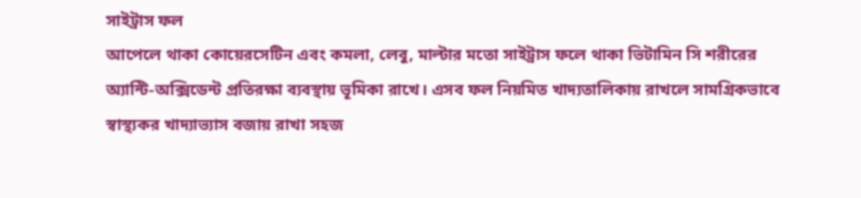সাইট্রাস ফল
আপেলে থাকা কোয়েরসেটিন এবং কমলা, লেবু, মাল্টার মতো সাইট্রাস ফলে থাকা ভিটামিন সি শরীরের অ্যান্টি-অক্সিডেন্ট প্রতিরক্ষা ব্যবস্থায় ভূমিকা রাখে। এসব ফল নিয়মিত খাদ্যতালিকায় রাখলে সামগ্রিকভাবে স্বাস্থ্যকর খাদ্যাভ্যাস বজায় রাখা সহজ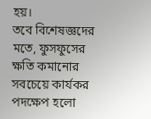হয়।
তবে বিশেষজ্ঞদের মতে, ফুসফুসের ক্ষতি কমানোর সবচেয়ে কার্যকর পদক্ষেপ হলো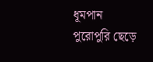ধূমপান পুরোপুরি ছেড়ে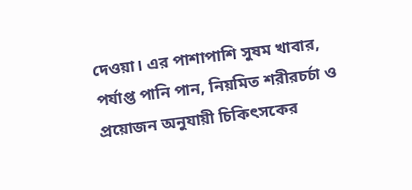দেওয়া। এর পাশাপাশি সুষম খাবার, পর্যাপ্ত পানি পান, নিয়মিত শরীরচর্চা ও প্রয়োজন অনুযায়ী চিকিৎসকের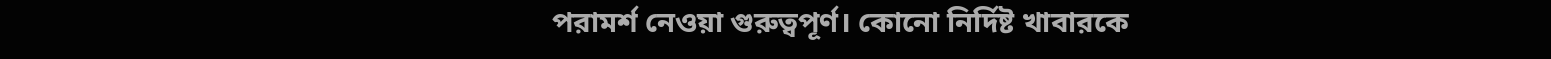পরামর্শ নেওয়া গুরুত্বপূর্ণ। কোনো নির্দিষ্ট খাবারকে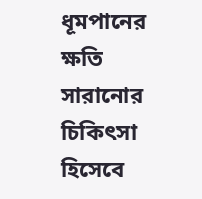ধূমপানের ক্ষতি সারানোর চিকিৎসা হিসেবে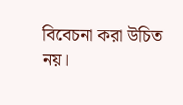বিবেচনা করা উচিত নয়।